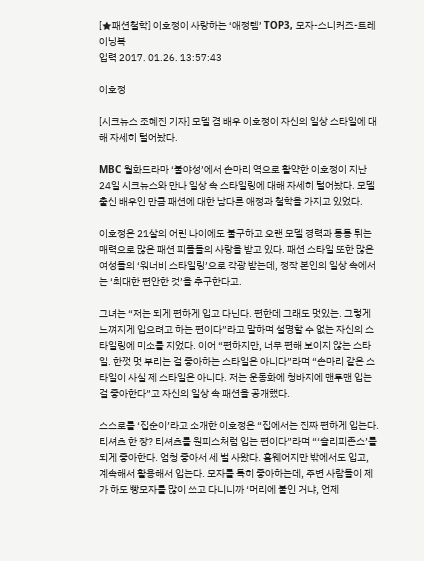[★패션철학] 이호정이 사랑하는 ‘애정템’ TOP3, 모자-스니커즈-트레이닝복
입력 2017. 01.26. 13:57:43

이호정

[시크뉴스 조혜진 기자] 모델 겸 배우 이호정이 자신의 일상 스타일에 대해 자세히 털어놨다.

MBC 월화드라마 ‘불야성’에서 손마리 역으로 활약한 이호정이 지난 24일 시크뉴스와 만나 일상 속 스타일링에 대해 자세히 털어놨다. 모델 출신 배우인 만큼 패션에 대한 남다른 애정과 철학을 가지고 있었다.

이호정은 21살의 어린 나이에도 불구하고 오랜 모델 경력과 통통 튀는 매력으로 많은 패션 피플들의 사랑을 받고 있다. 패션 스타일 또한 많은 여성들의 ‘워너비 스타일링’으로 각광 받는데, 정작 본인의 일상 속에서는 ‘최대한 편안한 것’을 추구한다고.

그녀는 “저는 되게 편하게 입고 다닌다. 편한데 그래도 멋있는. 그렇게 느껴지게 입으려고 하는 편이다”라고 말하며 설명할 수 없는 자신의 스타일링에 미소를 지었다. 이어 “편하지만, 너무 편해 보이지 않는 스타일. 한껏 멋 부리는 걸 좋아하는 스타일은 아니다”라며 “손마리 같은 스타일이 사실 제 스타일은 아니다. 저는 운동화에 청바지에 맨투맨 입는 걸 좋아한다”고 자신의 일상 속 패션을 공개했다.

스스로를 ‘집순이’라고 소개한 이호정은 “집에서는 진짜 편하게 입는다. 티셔츠 한 장? 티셔츠를 원피스처럼 입는 편이다”라며 “‘슬리피존스’를 되게 좋아한다. 엄청 좋아서 세 벌 사왔다. 홈웨어지만 밖에서도 입고, 계속해서 활용해서 입는다. 모자를 특히 좋아하는데, 주변 사람들이 제가 하도 빵모자를 많이 쓰고 다니니까 ‘머리에 붙인 거냐, 언제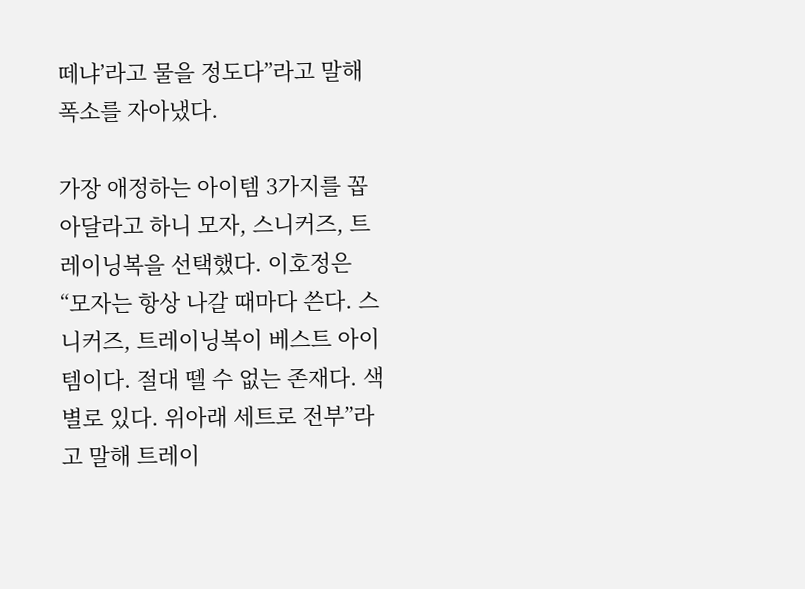떼냐’라고 물을 정도다”라고 말해 폭소를 자아냈다.

가장 애정하는 아이템 3가지를 꼽아달라고 하니 모자, 스니커즈, 트레이닝복을 선택했다. 이호정은 “모자는 항상 나갈 때마다 쓴다. 스니커즈, 트레이닝복이 베스트 아이템이다. 절대 뗄 수 없는 존재다. 색별로 있다. 위아래 세트로 전부”라고 말해 트레이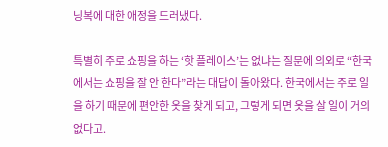닝복에 대한 애정을 드러냈다.

특별히 주로 쇼핑을 하는 ‘핫 플레이스’는 없냐는 질문에 의외로 “한국에서는 쇼핑을 잘 안 한다”라는 대답이 돌아왔다. 한국에서는 주로 일을 하기 때문에 편안한 옷을 찾게 되고, 그렇게 되면 옷을 살 일이 거의 없다고.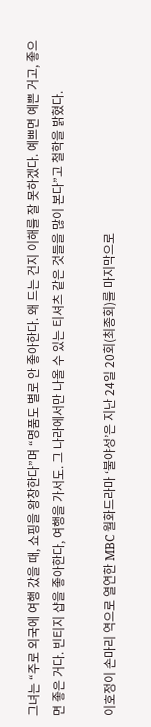그녀는 “주로 외국에 여행 갔을 때, 쇼핑을 왕창한다”며 “명품도 별로 안 좋아한다. 왜 드는 건지 이해를 잘 못하겠다. 예쁘면 예쁜 거고, 좋으면 좋은 거다. 빈티지 샵을 좋아한다, 여행을 가서도. 그 나라에서만 나올 수 있는 티셔츠 같은 것들을 많이 본다”고 철학을 밝혔다.

이호정이 손마리 역으로 열연한 MBC 월화드라마 ‘불야성’은 지난 24일 20회(최종회)를 마지막으로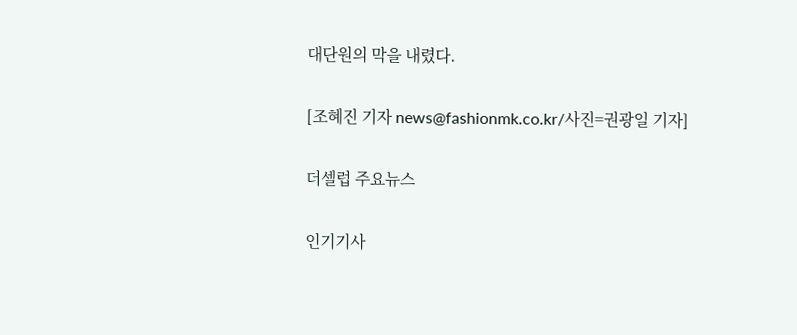대단원의 막을 내렸다.

[조혜진 기자 news@fashionmk.co.kr/사진=권광일 기자]

더셀럽 주요뉴스

인기기사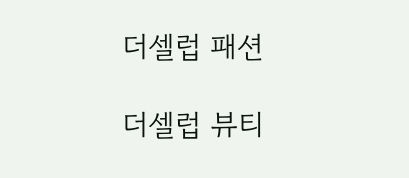더셀럽 패션

더셀럽 뷰티